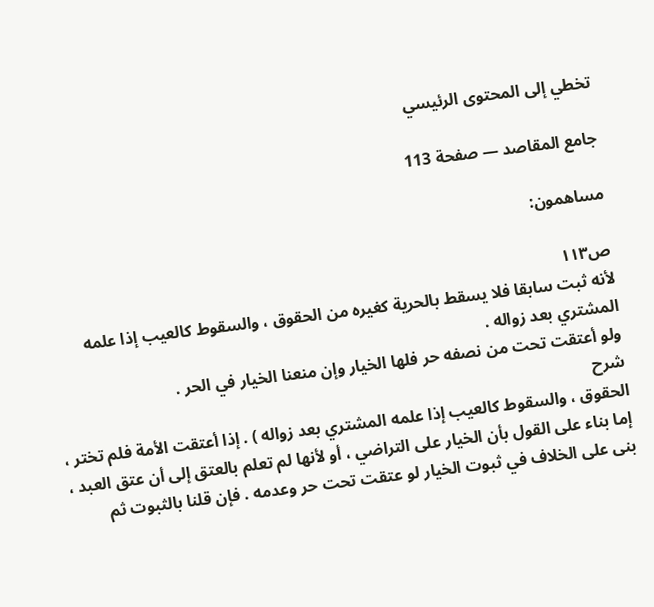تخطي إلى المحتوى الرئيسي

جامع المقاصد — صفحة 113

مساهمون:

ص١١٣
لأنه ثبت سابقا فلا يسقط بالحرية كغيره من الحقوق ، والسقوط كالعيب إذا علمه المشتري بعد زواله .
ولو أعتقت تحت من نصفه حر فلها الخيار وإن منعنا الخيار في الحر .
شرح
الحقوق ، والسقوط كالعيب إذا علمه المشتري بعد زواله ) . إذا أعتقت الأمة فلم تختر ، إما بناء على القول بأن الخيار على التراضي ، أو لأنها لم تعلم بالعتق إلى أن عتق العبد ، بنى على الخلاف في ثبوت الخيار لو عتقت تحت حر وعدمه . فإن قلنا بالثبوت ثم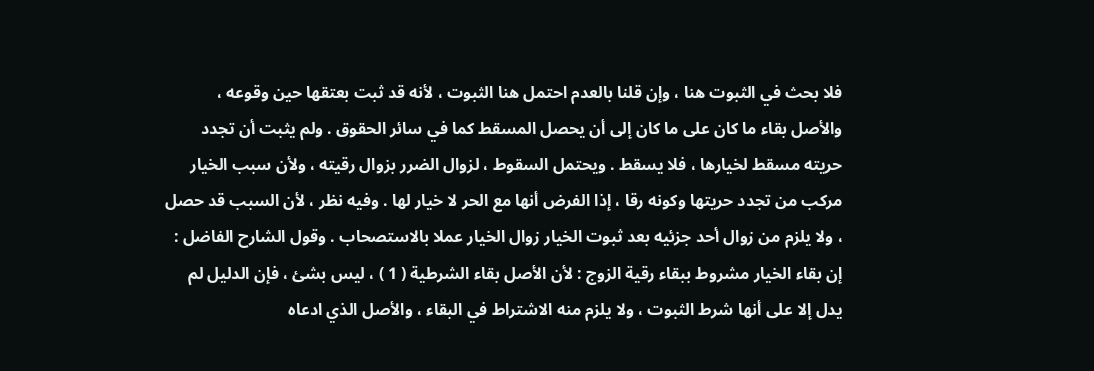فلا بحث في الثبوت هنا ، وإن قلنا بالعدم احتمل هنا الثبوت ، لأنه قد ثبت بعتقها حين وقوعه ، والأصل بقاء ما كان على ما كان إلى أن يحصل المسقط كما في سائر الحقوق . ولم يثبت أن تجدد حريته مسقط لخيارها ، فلا يسقط . ويحتمل السقوط ، لزوال الضرر بزوال رقيته ، ولأن سبب الخيار مركب من تجدد حريتها وكونه رقا ، إذا الفرض أنها مع الحر لا خيار لها . وفيه نظر ، لأن السبب قد حصل ، ولا يلزم من زوال أحد جزئيه بعد ثبوت الخيار زوال الخيار عملا بالاستصحاب . وقول الشارح الفاضل : إن بقاء الخيار مشروط ببقاء رقية الزوج : لأن الأصل بقاء الشرطية ( 1 ) ، ليس بشئ ، فإن الدليل لم يدل إلا على أنها شرط الثبوت ، ولا يلزم منه الاشتراط في البقاء ، والأصل الذي ادعاه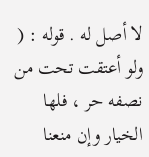لا أصل له . قوله : ( ولو أعتقت تحت من نصفه حر ، فلها الخيار وإن منعنا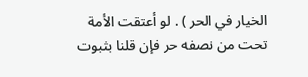الخيار في الحر ) . لو أعتقت الأمة تحت من نصفه حر فإن قلنا بثبوت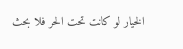الخيار لو كانت تحت الحر فلا بحث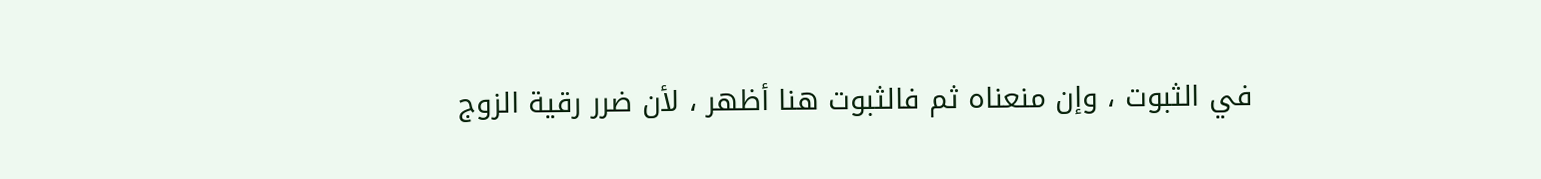في الثبوت ، وإن منعناه ثم فالثبوت هنا أظهر ، لأن ضرر رقية الزوج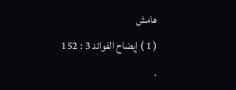هامش
( 1 ) إيضاح الفوائد 3 : 152 .